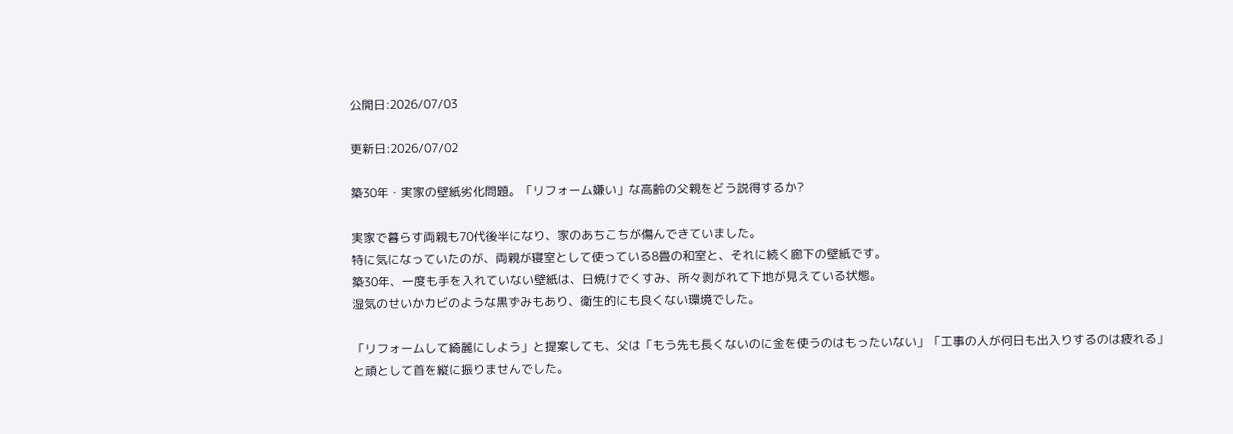公開日:2026/07/03

更新日:2026/07/02

築30年・実家の壁紙劣化問題。「リフォーム嫌い」な高齢の父親をどう説得するか?

実家で暮らす両親も70代後半になり、家のあちこちが傷んできていました。
特に気になっていたのが、両親が寝室として使っている8畳の和室と、それに続く廊下の壁紙です。
築30年、一度も手を入れていない壁紙は、日焼けでくすみ、所々剥がれて下地が見えている状態。
湿気のせいかカビのような黒ずみもあり、衛生的にも良くない環境でした。

「リフォームして綺麗にしよう」と提案しても、父は「もう先も長くないのに金を使うのはもったいない」「工事の人が何日も出入りするのは疲れる」と頑として首を縦に振りませんでした。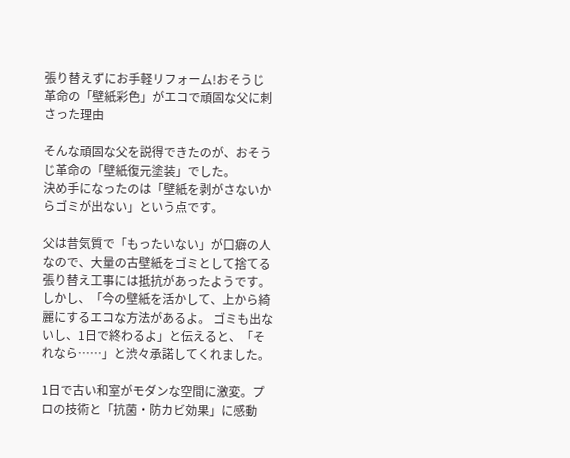張り替えずにお手軽リフォーム!おそうじ革命の「壁紙彩色」がエコで頑固な父に刺さった理由

そんな頑固な父を説得できたのが、おそうじ革命の「壁紙復元塗装」でした。
決め手になったのは「壁紙を剥がさないからゴミが出ない」という点です。

父は昔気質で「もったいない」が口癖の人なので、大量の古壁紙をゴミとして捨てる張り替え工事には抵抗があったようです。
しかし、「今の壁紙を活かして、上から綺麗にするエコな方法があるよ。 ゴミも出ないし、1日で終わるよ」と伝えると、「それなら……」と渋々承諾してくれました。

1日で古い和室がモダンな空間に激変。プロの技術と「抗菌・防カビ効果」に感動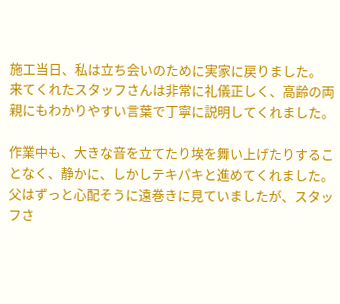施工当日、私は立ち会いのために実家に戻りました。
来てくれたスタッフさんは非常に礼儀正しく、高齢の両親にもわかりやすい言葉で丁寧に説明してくれました。

作業中も、大きな音を立てたり埃を舞い上げたりすることなく、静かに、しかしテキパキと進めてくれました。
父はずっと心配そうに遠巻きに見ていましたが、スタッフさ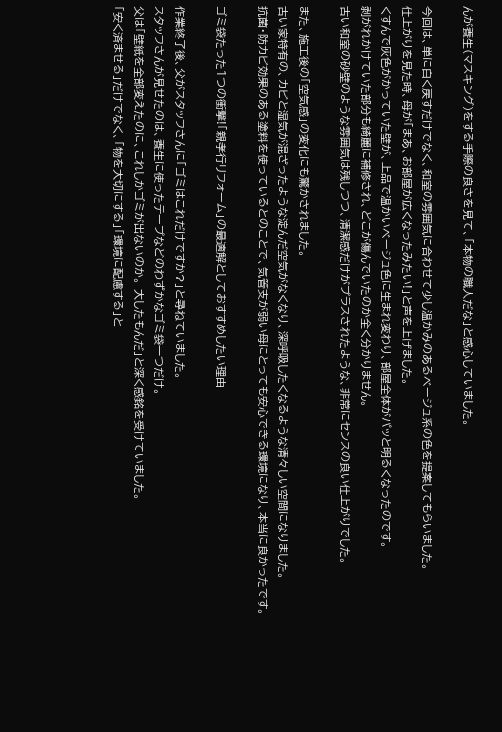んが養生(マスキング)をする手際の良さを見て、「本物の職人だな」と感心していました。

今回は、単に白く戻すだけでなく、和室の雰囲気に合わせて少し温かみのあるベージュ系の色を提案してもらいました。
仕上がりを見た時、母が「まあ、お部屋が広くなったみたい!」と声を上げました。
くすんで灰色がかっていた壁が、上品で温かいベージュ色に生まれ変わり、部屋全体がパッと明るくなったのです。
剥がれかけていた部分も綺麗に補修され、どこが傷んでいたのか全く分かりません。
古い和室の砂壁のような雰囲気は残しつつ、清潔感だけがプラスされたような、非常にセンスの良い仕上がりでした。

また、施工後の「空気感」の変化にも驚かされました。
古い家特有の、カビと湿気が混ざったような淀んだ空気がなくなり、深呼吸したくなるような清々しい空間になりました。
抗菌・防カビ効果のある塗料を使っているとのことで、気管支が弱い母にとっても安心できる環境になり、本当に良かったです。

ゴミ袋たった1つの衝撃!「親孝行リフォーム」の最適解としておすすめしたい理由

作業終了後、父がスタッフさんに「ゴミはこれだけですか?」と尋ねていました。
スタッフさんが見せたのは、養生に使ったテープなどのわずかなゴミ袋一つだけ。
父は「壁紙を全部変えたのに、これしかゴミが出ないのか。 大したもんだ」と深く感銘を受けていました。
「安く済ませる」だけでなく、「物を大切にする」「環境に配慮する」と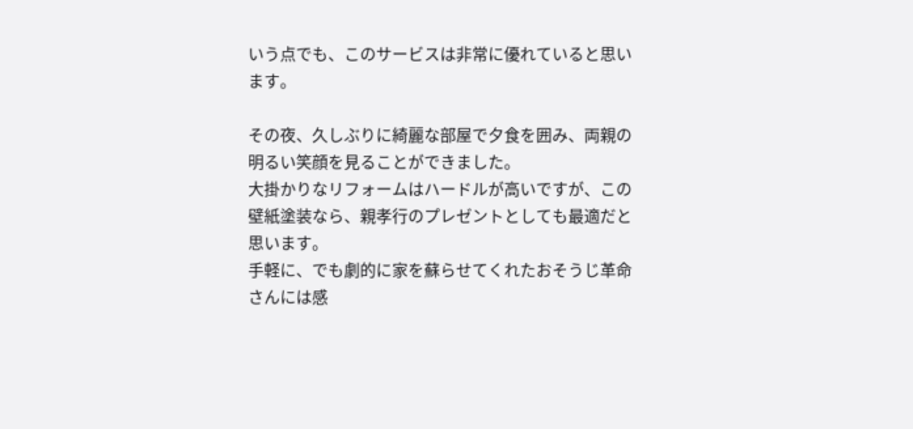いう点でも、このサービスは非常に優れていると思います。

その夜、久しぶりに綺麗な部屋で夕食を囲み、両親の明るい笑顔を見ることができました。
大掛かりなリフォームはハードルが高いですが、この壁紙塗装なら、親孝行のプレゼントとしても最適だと思います。
手軽に、でも劇的に家を蘇らせてくれたおそうじ革命さんには感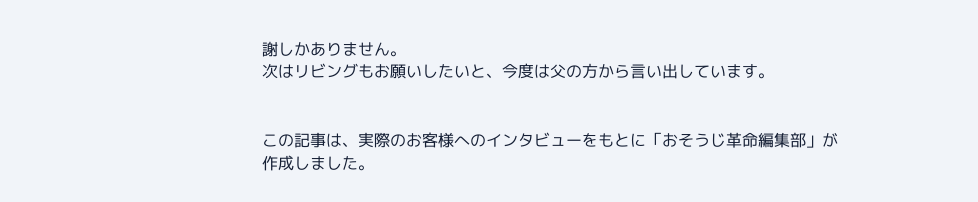謝しかありません。
次はリビングもお願いしたいと、今度は父の方から言い出しています。


この記事は、実際のお客様へのインタビューをもとに「おそうじ革命編集部」が作成しました。